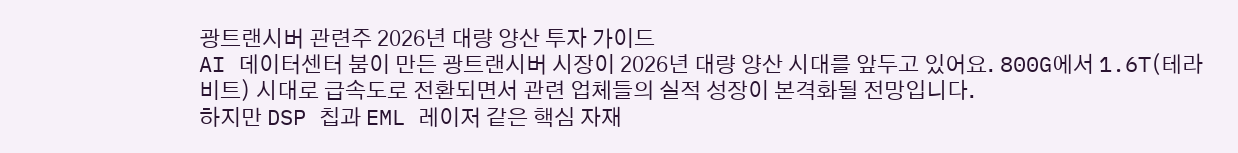광트랜시버 관련주 2026년 대량 양산 투자 가이드
AI 데이터센터 붐이 만든 광트랜시버 시장이 2026년 대량 양산 시대를 앞두고 있어요. 800G에서 1.6T(테라비트) 시대로 급속도로 전환되면서 관련 업체들의 실적 성장이 본격화될 전망입니다.
하지만 DSP 칩과 EML 레이저 같은 핵심 자재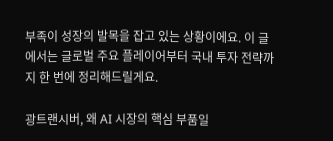부족이 성장의 발목을 잡고 있는 상황이에요. 이 글에서는 글로벌 주요 플레이어부터 국내 투자 전략까지 한 번에 정리해드릴게요.

광트랜시버, 왜 AI 시장의 핵심 부품일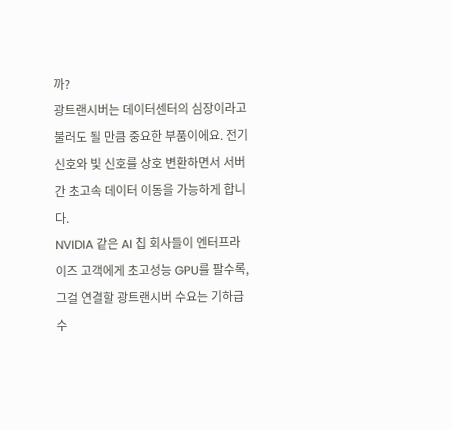까?
광트랜시버는 데이터센터의 심장이라고 불러도 될 만큼 중요한 부품이에요. 전기 신호와 빛 신호를 상호 변환하면서 서버 간 초고속 데이터 이동을 가능하게 합니다.
NVIDIA 같은 AI 칩 회사들이 엔터프라이즈 고객에게 초고성능 GPU를 팔수록, 그걸 연결할 광트랜시버 수요는 기하급수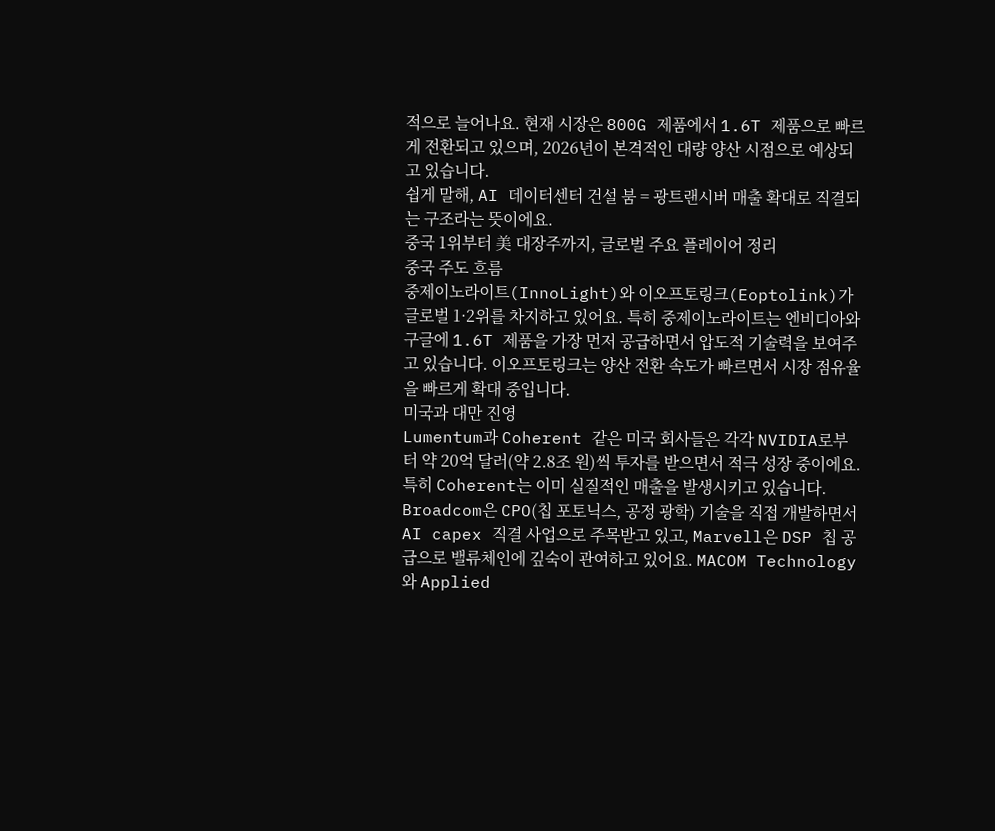적으로 늘어나요. 현재 시장은 800G 제품에서 1.6T 제품으로 빠르게 전환되고 있으며, 2026년이 본격적인 대량 양산 시점으로 예상되고 있습니다.
쉽게 말해, AI 데이터센터 건설 붐 = 광트랜시버 매출 확대로 직결되는 구조라는 뜻이에요.
중국 1위부터 美 대장주까지, 글로벌 주요 플레이어 정리
중국 주도 흐름
중제이노라이트(InnoLight)와 이오프토링크(Eoptolink)가 글로벌 1·2위를 차지하고 있어요. 특히 중제이노라이트는 엔비디아와 구글에 1.6T 제품을 가장 먼저 공급하면서 압도적 기술력을 보여주고 있습니다. 이오프토링크는 양산 전환 속도가 빠르면서 시장 점유율을 빠르게 확대 중입니다.
미국과 대만 진영
Lumentum과 Coherent 같은 미국 회사들은 각각 NVIDIA로부터 약 20억 달러(약 2.8조 원)씩 투자를 받으면서 적극 성장 중이에요. 특히 Coherent는 이미 실질적인 매출을 발생시키고 있습니다.
Broadcom은 CPO(칩 포토닉스, 공정 광학) 기술을 직접 개발하면서 AI capex 직결 사업으로 주목받고 있고, Marvell은 DSP 칩 공급으로 밸류체인에 깊숙이 관여하고 있어요. MACOM Technology와 Applied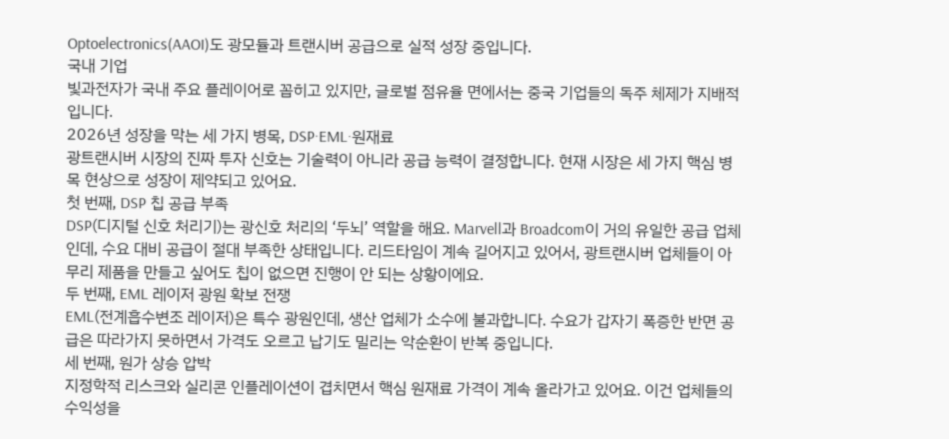Optoelectronics(AAOI)도 광모듈과 트랜시버 공급으로 실적 성장 중입니다.
국내 기업
빛과전자가 국내 주요 플레이어로 꼽히고 있지만, 글로벌 점유율 면에서는 중국 기업들의 독주 체제가 지배적입니다.
2026년 성장을 막는 세 가지 병목, DSP·EML·원재료
광트랜시버 시장의 진짜 투자 신호는 기술력이 아니라 공급 능력이 결정합니다. 현재 시장은 세 가지 핵심 병목 현상으로 성장이 제약되고 있어요.
첫 번째, DSP 칩 공급 부족
DSP(디지털 신호 처리기)는 광신호 처리의 ‘두뇌’ 역할을 해요. Marvell과 Broadcom이 거의 유일한 공급 업체인데, 수요 대비 공급이 절대 부족한 상태입니다. 리드타임이 계속 길어지고 있어서, 광트랜시버 업체들이 아무리 제품을 만들고 싶어도 칩이 없으면 진행이 안 되는 상황이에요.
두 번째, EML 레이저 광원 확보 전쟁
EML(전계흡수변조 레이저)은 특수 광원인데, 생산 업체가 소수에 불과합니다. 수요가 갑자기 폭증한 반면 공급은 따라가지 못하면서 가격도 오르고 납기도 밀리는 악순환이 반복 중입니다.
세 번째, 원가 상승 압박
지정학적 리스크와 실리콘 인플레이션이 겹치면서 핵심 원재료 가격이 계속 올라가고 있어요. 이건 업체들의 수익성을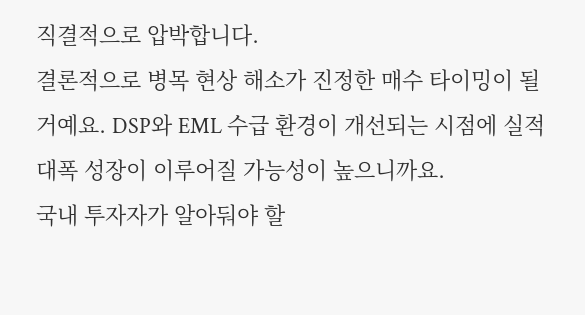직결적으로 압박합니다.
결론적으로 병목 현상 해소가 진정한 매수 타이밍이 될 거예요. DSP와 EML 수급 환경이 개선되는 시점에 실적 대폭 성장이 이루어질 가능성이 높으니까요.
국내 투자자가 알아둬야 할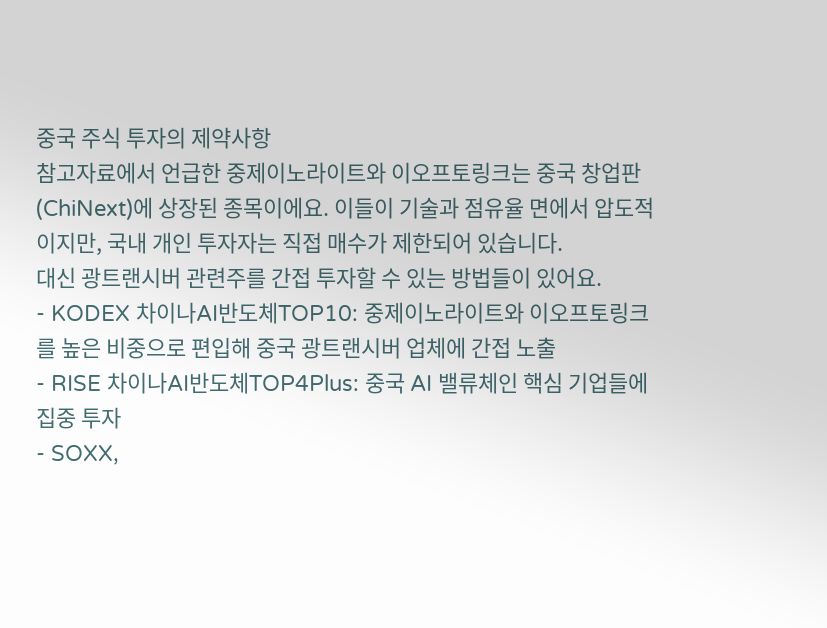중국 주식 투자의 제약사항
참고자료에서 언급한 중제이노라이트와 이오프토링크는 중국 창업판(ChiNext)에 상장된 종목이에요. 이들이 기술과 점유율 면에서 압도적이지만, 국내 개인 투자자는 직접 매수가 제한되어 있습니다.
대신 광트랜시버 관련주를 간접 투자할 수 있는 방법들이 있어요.
- KODEX 차이나AI반도체TOP10: 중제이노라이트와 이오프토링크를 높은 비중으로 편입해 중국 광트랜시버 업체에 간접 노출
- RISE 차이나AI반도체TOP4Plus: 중국 AI 밸류체인 핵심 기업들에 집중 투자
- SOXX,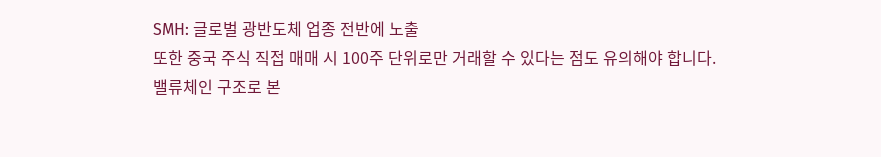SMH: 글로벌 광반도체 업종 전반에 노출
또한 중국 주식 직접 매매 시 100주 단위로만 거래할 수 있다는 점도 유의해야 합니다.
밸류체인 구조로 본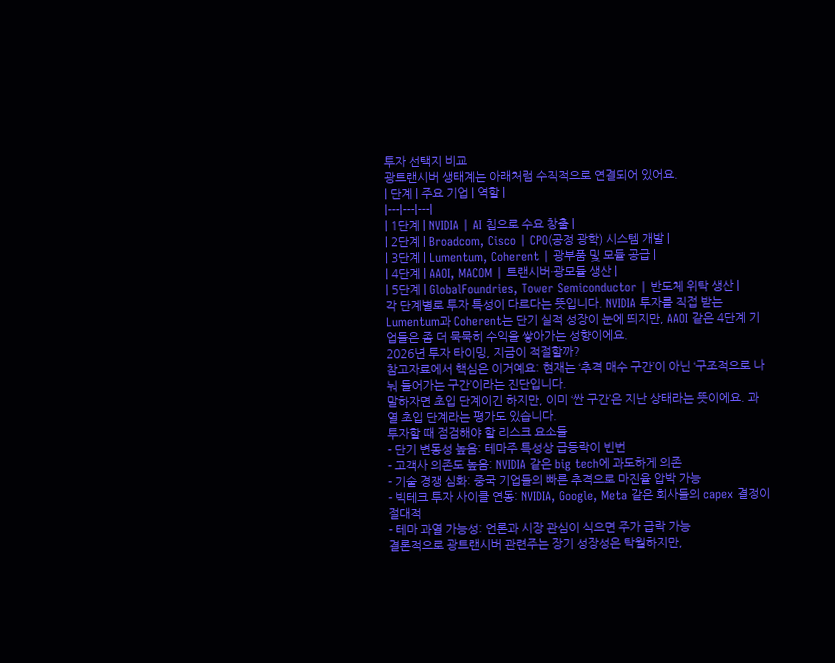투자 선택지 비교
광트랜시버 생태계는 아래처럼 수직적으로 연결되어 있어요.
| 단계 | 주요 기업 | 역할 |
|---|---|---|
| 1단계 | NVIDIA | AI 칩으로 수요 창출 |
| 2단계 | Broadcom, Cisco | CPO(공정 광학) 시스템 개발 |
| 3단계 | Lumentum, Coherent | 광부품 및 모듈 공급 |
| 4단계 | AAOI, MACOM | 트랜시버·광모듈 생산 |
| 5단계 | GlobalFoundries, Tower Semiconductor | 반도체 위탁 생산 |
각 단계별로 투자 특성이 다르다는 뜻입니다. NVIDIA 투자를 직접 받는 Lumentum과 Coherent는 단기 실적 성장이 눈에 띄지만, AAOI 같은 4단계 기업들은 좀 더 묵묵히 수익을 쌓아가는 성향이에요.
2026년 투자 타이밍, 지금이 적절할까?
참고자료에서 핵심은 이거예요: 현재는 ‘추격 매수 구간’이 아닌 ‘구조적으로 나눠 들어가는 구간’이라는 진단입니다.
말하자면 초입 단계이긴 하지만, 이미 ‘싼 구간’은 지난 상태라는 뜻이에요. 과열 초입 단계라는 평가도 있습니다.
투자할 때 점검해야 할 리스크 요소들
- 단기 변동성 높음: 테마주 특성상 급등락이 빈번
- 고객사 의존도 높음: NVIDIA 같은 big tech에 과도하게 의존
- 기술 경쟁 심화: 중국 기업들의 빠른 추격으로 마진율 압박 가능
- 빅테크 투자 사이클 연동: NVIDIA, Google, Meta 같은 회사들의 capex 결정이 절대적
- 테마 과열 가능성: 언론과 시장 관심이 식으면 주가 급락 가능
결론적으로 광트랜시버 관련주는 장기 성장성은 탁월하지만,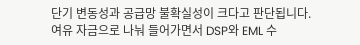단기 변동성과 공급망 불확실성이 크다고 판단됩니다. 여유 자금으로 나눠 들어가면서 DSP와 EML 수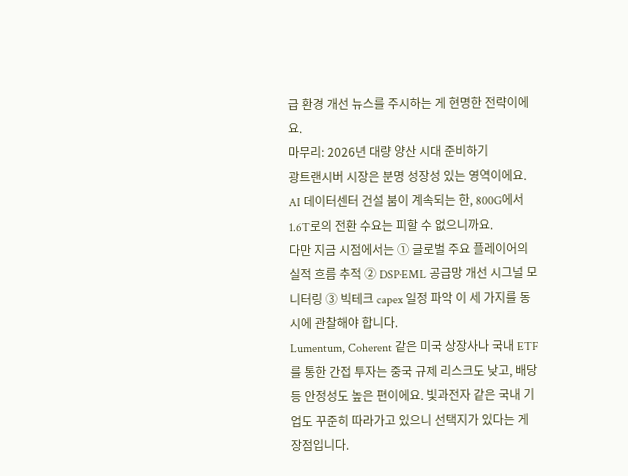급 환경 개선 뉴스를 주시하는 게 현명한 전략이에요.
마무리: 2026년 대량 양산 시대 준비하기
광트랜시버 시장은 분명 성장성 있는 영역이에요. AI 데이터센터 건설 붐이 계속되는 한, 800G에서 1.6T로의 전환 수요는 피할 수 없으니까요.
다만 지금 시점에서는 ① 글로벌 주요 플레이어의 실적 흐름 추적 ② DSP·EML 공급망 개선 시그널 모니터링 ③ 빅테크 capex 일정 파악 이 세 가지를 동시에 관찰해야 합니다.
Lumentum, Coherent 같은 미국 상장사나 국내 ETF를 통한 간접 투자는 중국 규제 리스크도 낮고, 배당 등 안정성도 높은 편이에요. 빛과전자 같은 국내 기업도 꾸준히 따라가고 있으니 선택지가 있다는 게 장점입니다.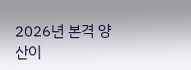2026년 본격 양산이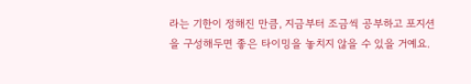라는 기한이 정해진 만큼, 지금부터 조금씩 공부하고 포지션을 구성해두면 좋은 타이밍을 놓치지 않을 수 있을 거예요.